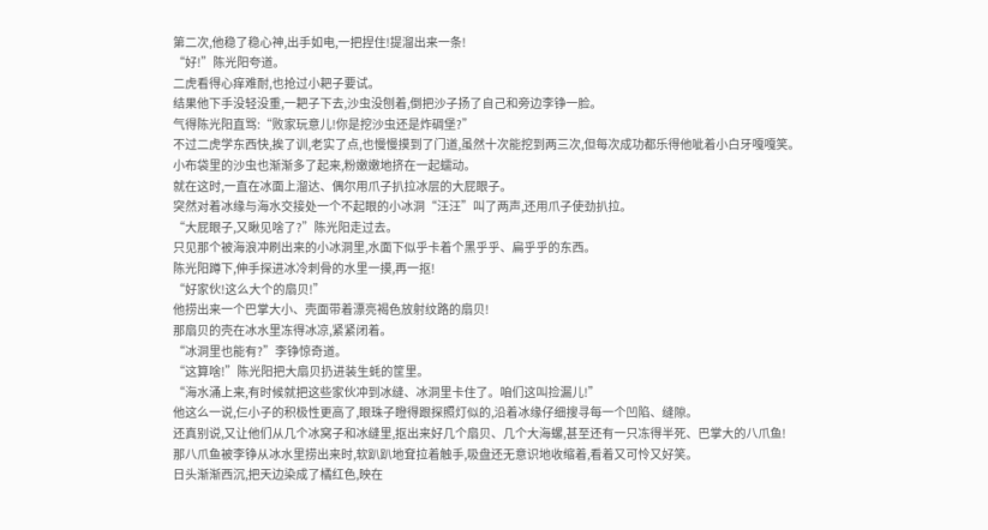第二次,他稳了稳心神,出手如电,一把捏住!提溜出来一条!
“好!”陈光阳夸道。
二虎看得心痒难耐,也抢过小耙子要试。
结果他下手没轻没重,一耙子下去,沙虫没刨着,倒把沙子扬了自己和旁边李铮一脸。
气得陈光阳直骂:“败家玩意儿!你是挖沙虫还是炸碉堡?”
不过二虎学东西快,挨了训,老实了点,也慢慢摸到了门道,虽然十次能挖到两三次,但每次成功都乐得他呲着小白牙嘎嘎笑。
小布袋里的沙虫也渐渐多了起来,粉嫩嫩地挤在一起蠕动。
就在这时,一直在冰面上溜达、偶尔用爪子扒拉冰层的大屁眼子。
突然对着冰缘与海水交接处一个不起眼的小冰洞“汪汪”叫了两声,还用爪子使劲扒拉。
“大屁眼子,又瞅见啥了?”陈光阳走过去。
只见那个被海浪冲刷出来的小冰洞里,水面下似乎卡着个黑乎乎、扁乎乎的东西。
陈光阳蹲下,伸手探进冰冷刺骨的水里一摸,再一抠!
“好家伙!这么大个的扇贝!”
他捞出来一个巴掌大小、壳面带着漂亮褐色放射纹路的扇贝!
那扇贝的壳在冰水里冻得冰凉,紧紧闭着。
“冰洞里也能有?”李铮惊奇道。
“这算啥!”陈光阳把大扇贝扔进装生蚝的筐里。
“海水涌上来,有时候就把这些家伙冲到冰缝、冰洞里卡住了。咱们这叫捡漏儿!”
他这么一说,仨小子的积极性更高了,眼珠子瞪得跟探照灯似的,沿着冰缘仔细搜寻每一个凹陷、缝隙。
还真别说,又让他们从几个冰窝子和冰缝里,抠出来好几个扇贝、几个大海螺,甚至还有一只冻得半死、巴掌大的八爪鱼!
那八爪鱼被李铮从冰水里捞出来时,软趴趴地耷拉着触手,吸盘还无意识地收缩着,看着又可怜又好笑。
日头渐渐西沉,把天边染成了橘红色,映在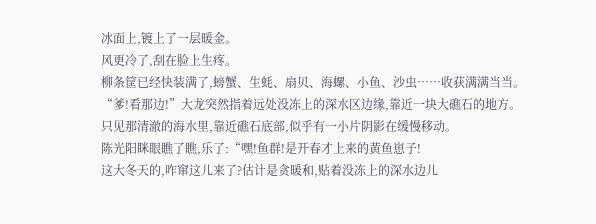冰面上,镀上了一层暖金。
风更冷了,刮在脸上生疼。
柳条筐已经快装满了,螃蟹、生蚝、扇贝、海螺、小鱼、沙虫……收获满满当当。
“爹!看那边!”大龙突然指着远处没冻上的深水区边缘,靠近一块大礁石的地方。
只见那清澈的海水里,靠近礁石底部,似乎有一小片阴影在缓慢移动。
陈光阳眯眼瞧了瞧,乐了:“嘿!鱼群!是开春才上来的黄鱼崽子!
这大冬天的,咋窜这儿来了?估计是贪暖和,贴着没冻上的深水边儿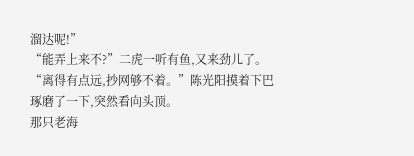溜达呢!”
“能弄上来不?”二虎一听有鱼,又来劲儿了。
“离得有点远,抄网够不着。”陈光阳摸着下巴琢磨了一下,突然看向头顶。
那只老海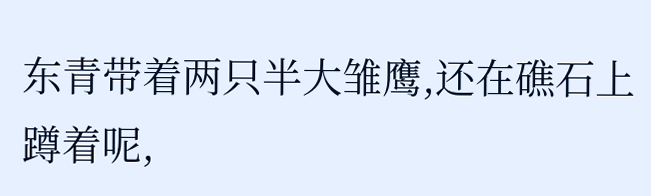东青带着两只半大雏鹰,还在礁石上蹲着呢,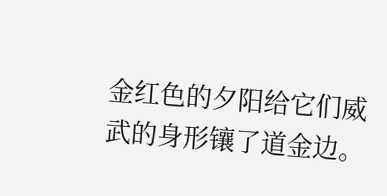金红色的夕阳给它们威武的身形镶了道金边。